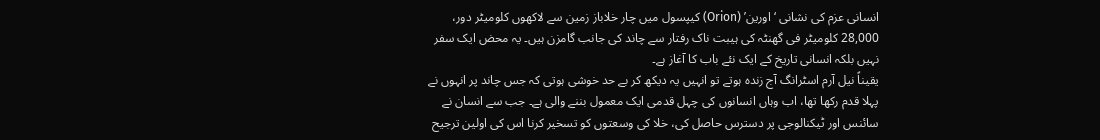انسانی عزم کی نشانی ‘اورین’ (Orion) کیپسول میں چار خلاباز زمین سے لاکھوں کلومیٹر دور، 28,000 کلومیٹر فی گھنٹہ کی ہیبت ناک رفتار سے چاند کی جانب گامزن ہیں۔ یہ محض ایک سفر نہیں بلکہ انسانی تاریخ کے ایک نئے باب کا آغاز ہے۔
یقیناً نیل آرم اسٹرانگ آج زندہ ہوتے تو انہیں یہ دیکھ کر بے حد خوشی ہوتی کہ جس چاند پر انہوں نے پہلا قدم رکھا تھا، اب وہاں انسانوں کی چہل قدمی ایک معمول بننے والی ہے۔ جب سے انسان نے سائنس اور ٹیکنالوجی پر دسترس حاصل کی، خلا کی وسعتوں کو تسخیر کرنا اس کی اولین ترجیح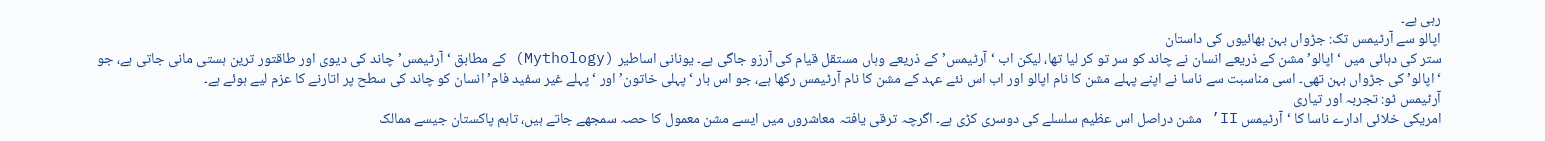رہی ہے۔
اپالو سے آرٹیمس تک: جڑواں بہن بھائیوں کی داستان
ستر کی دہائی میں ‘اپالو’ مشن کے ذریعے انسان نے چاند کو سر تو کر لیا تھا، لیکن اب ‘آرٹیمس’ کے ذریعے وہاں مستقل قیام کی آرزو جاگی ہے۔ یونانی اساطیر (Mythology) کے مطابق ‘آرٹیمس’ چاند کی دیوی اور طاقتور ترین ہستی مانی جاتی ہے، جو ‘اپالو’ کی جڑواں بہن تھی۔ اسی مناسبت سے ناسا نے اپنے پہلے مشن کا نام اپالو اور اب اس نئے عہد کے مشن کا نام آرٹیمس رکھا ہے، جو اس بار ‘پہلی خاتون’ اور ‘پہلے غیر سفید فام’ انسان کو چاند کی سطح پر اتارنے کا عزم لیے ہوئے ہے۔
آرٹیمس ٹو: تجربہ اور تیاری
امریکی خلائی ادارے ناسا کا ‘آرٹیمس II’ مشن دراصل اس عظیم سلسلے کی دوسری کڑی ہے۔ اگرچہ ترقی یافتہ معاشروں میں ایسے مشن معمول کا حصہ سمجھے جاتے ہیں، تاہم پاکستان جیسے ممالک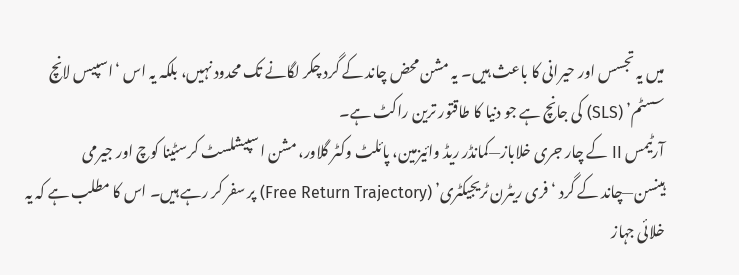میں یہ تجسس اور حیرانی کا باعث ہیں۔ یہ مشن محض چاند کے گرد چکر لگانے تک محدود نہیں، بلکہ یہ اس ‘اسپیس لانچ سسٹم’ (SLS) کی جانچ ہے جو دنیا کا طاقتور ترین راکٹ ہے۔
آرٹیمس II کے چار جری خلاباز—کمانڈر ریڈ وائیزمین، پائلٹ وکٹر گلاور، مشن اسپیشلسٹ کرسٹینا کوچ اور جیرمی ہینسن—چاند کے گرد ‘فری ریٹرن ٹریجیکٹری’ (Free Return Trajectory) پر سفر کر رہے ہیں۔ اس کا مطلب ہے کہ یہ خلائی جہاز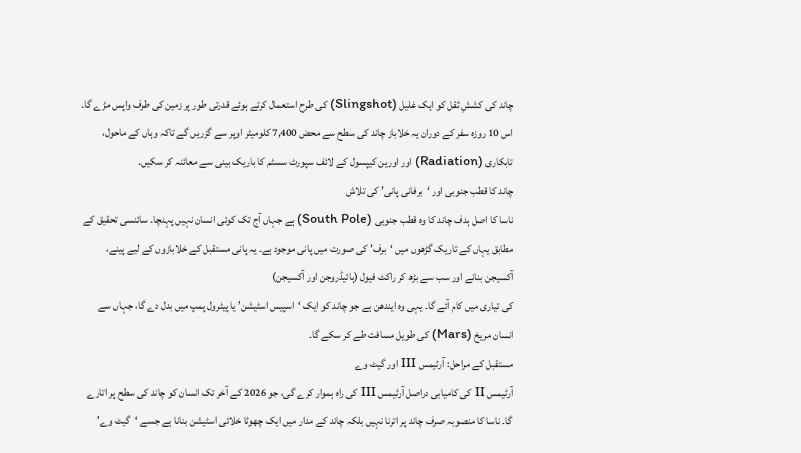چاند کی کششِ ثقل کو ایک غلیل (Slingshot) کی طرح استعمال کرتے ہوئے قدرتی طور پر زمین کی طرف واپس مڑے گا۔ اس 10 روزہ سفر کے دوران یہ خلاباز چاند کی سطح سے محض 7,400 کلومیٹر اوپر سے گزریں گے تاکہ وہاں کے ماحول، تابکاری (Radiation) اور اورین کیپسول کے لائف سپورٹ سسٹم کا باریک بینی سے معائنہ کر سکیں۔
چاند کا قطب جنوبی اور ‘برفانی پانی’ کی تلاش
ناسا کا اصل ہدف چاند کا وہ قطب جنوبی (South Pole) ہے جہاں آج تک کوئی انسان نہیں پہنچا۔ سائنسی تحقیق کے مطابق یہاں کے تاریک گڑھوں میں ‘برف’ کی صورت میں پانی موجود ہے۔ یہ پانی مستقبل کے خلابازوں کے لیے پینے، آکسیجن بنانے اور سب سے بڑھ کر راکٹ فیول (ہائیڈروجن اور آکسیجن)
کی تیاری میں کام آئے گا۔ یہی وہ ایندھن ہے جو چاند کو ایک ‘اسپیس اسٹیشن’ یا پیٹرول پمپ میں بدل دے گا، جہاں سے انسان مریخ (Mars) کی طویل مسافت طے کر سکے گا۔
مستقبل کے مراحل: آرٹیمس III اور گیٹ وے
آرٹیمس II کی کامیابی دراصل آرٹیمس III کی راہ ہموار کرے گی، جو 2026 کے آخر تک انسان کو چاند کی سطح پر اتارے گا۔ ناسا کا منصوبہ صرف چاند پر اترنا نہیں بلکہ چاند کے مدار میں ایک چھوٹا خلائی اسٹیشن بنانا ہے جسے ‘گیٹ وے’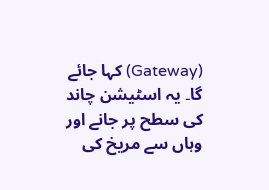(Gateway) کہا جائے گا۔ یہ اسٹیشن چاند کی سطح پر جانے اور وہاں سے مریخ کی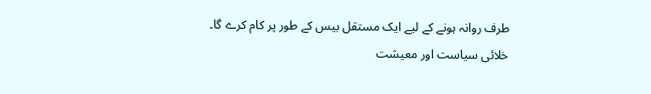طرف روانہ ہونے کے لیے ایک مستقل بیس کے طور پر کام کرے گا۔
خلائی سیاست اور معیشت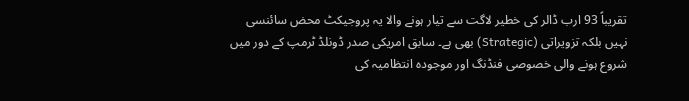تقریباً 93 ارب ڈالر کی خطیر لاگت سے تیار ہونے والا یہ پروجیکٹ محض سائنسی نہیں بلکہ تزویراتی (Strategic) بھی ہے۔ سابق امریکی صدر ڈونلڈ ٹرمپ کے دور میں شروع ہونے والی خصوصی فنڈنگ اور موجودہ انتظامیہ کی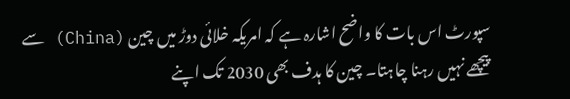سپورٹ اس بات کا واضح اشارہ ہے کہ امریکہ خلائی دوڑ میں چین (China) سے پیچھے نہیں رہنا چاہتا۔ چین کا ہدف بھی 2030 تک اپنے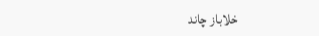خلاباز چاند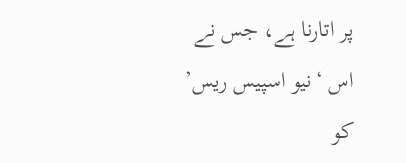پر اتارنا ہے، جس نے اس ‘نیو اسپیس ریس’ کو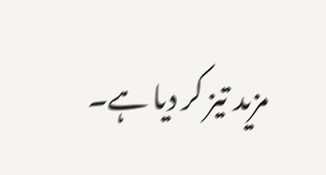مزید تیز کر دیا ہے۔